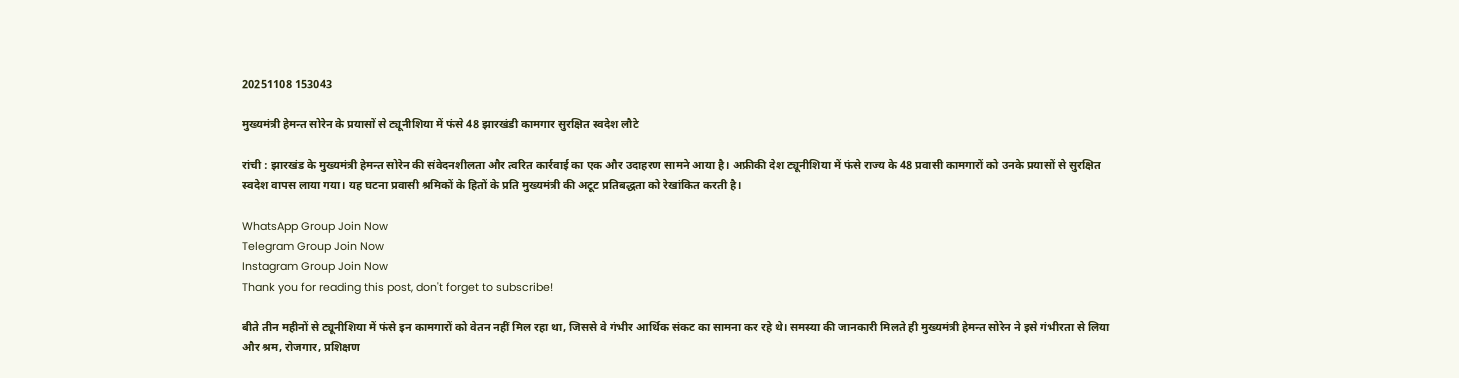20251108 153043

मुख्यमंत्री हेमन्त सोरेन के प्रयासों से ट्यूनीशिया में फंसे 48 झारखंडी कामगार सुरक्षित स्वदेश लौटे

रांची : झारखंड के मुख्यमंत्री हेमन्त सोरेन की संवेदनशीलता और त्वरित कार्रवाई का एक और उदाहरण सामने आया है। अफ्रीकी देश ट्यूनीशिया में फंसे राज्य के 48 प्रवासी कामगारों को उनके प्रयासों से सुरक्षित स्वदेश वापस लाया गया। यह घटना प्रवासी श्रमिकों के हितों के प्रति मुख्यमंत्री की अटूट प्रतिबद्धता को रेखांकित करती है।

WhatsApp Group Join Now
Telegram Group Join Now
Instagram Group Join Now
Thank you for reading this post, don't forget to subscribe!

बीते तीन महीनों से ट्यूनीशिया में फंसे इन कामगारों को वेतन नहीं मिल रहा था, जिससे वे गंभीर आर्थिक संकट का सामना कर रहे थे। समस्या की जानकारी मिलते ही मुख्यमंत्री हेमन्त सोरेन ने इसे गंभीरता से लिया और श्रम, रोजगार, प्रशिक्षण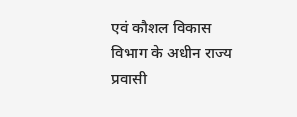एवं कौशल विकास विभाग के अधीन राज्य प्रवासी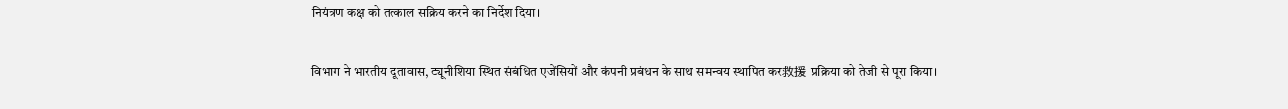नियंत्रण कक्ष को तत्काल सक्रिय करने का निर्देश दिया।

विभाग ने भारतीय दूतावास, ट्यूनीशिया स्थित संबंधित एजेंसियों और कंपनी प्रबंधन के साथ समन्वय स्थापित कर救援 प्रक्रिया को तेजी से पूरा किया।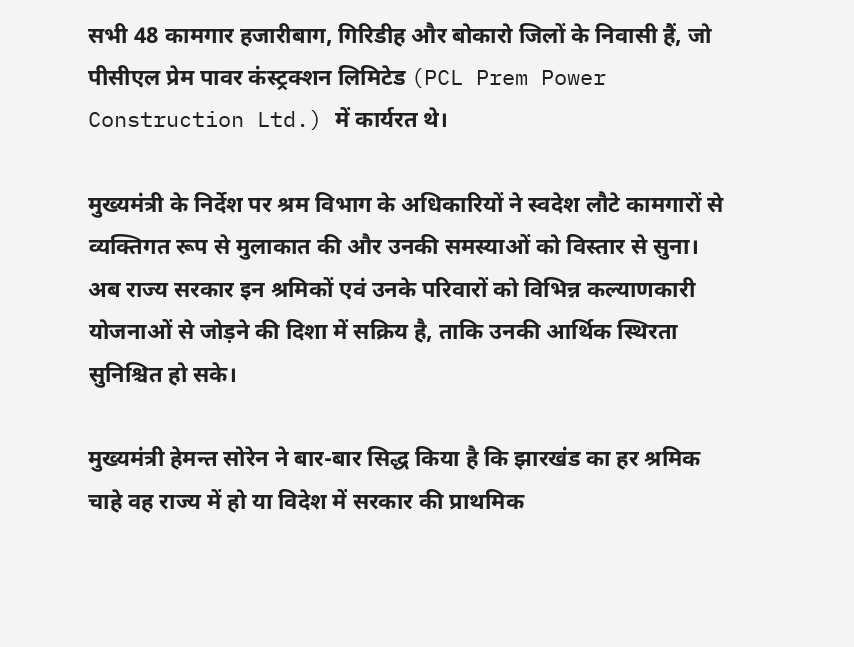सभी 48 कामगार हजारीबाग, गिरिडीह और बोकारो जिलों के निवासी हैं, जो पीसीएल प्रेम पावर कंस्ट्रक्शन लिमिटेड (PCL Prem Power Construction Ltd.) में कार्यरत थे।

मुख्यमंत्री के निर्देश पर श्रम विभाग के अधिकारियों ने स्वदेश लौटे कामगारों से व्यक्तिगत रूप से मुलाकात की और उनकी समस्याओं को विस्तार से सुना। अब राज्य सरकार इन श्रमिकों एवं उनके परिवारों को विभिन्न कल्याणकारी योजनाओं से जोड़ने की दिशा में सक्रिय है, ताकि उनकी आर्थिक स्थिरता सुनिश्चित हो सके।

मुख्यमंत्री हेमन्त सोरेन ने बार-बार सिद्ध किया है कि झारखंड का हर श्रमिक चाहे वह राज्य में हो या विदेश में सरकार की प्राथमिक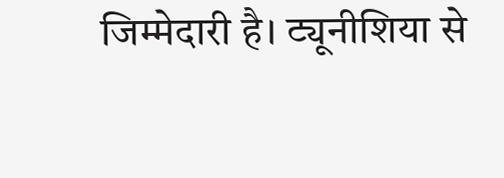जिम्मेदारी है। ट्यूनीशिया से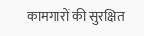कामगारों की सुरक्षित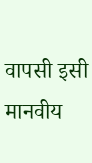वापसी इसी मानवीय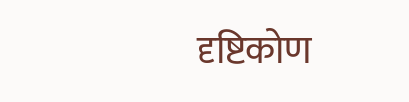दृष्टिकोण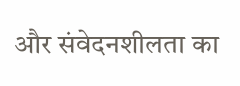और संवेदनशीलता का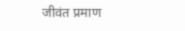जीवंत प्रमाण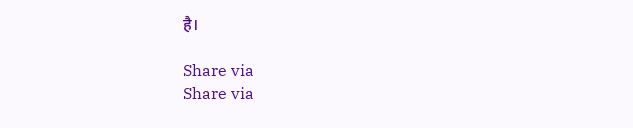है।

Share via
Share via